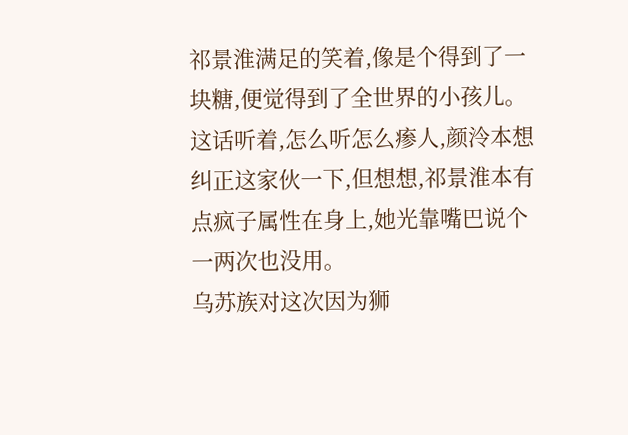祁景淮满足的笑着,像是个得到了一块糖,便觉得到了全世界的小孩儿。
这话听着,怎么听怎么瘆人,颜泠本想纠正这家伙一下,但想想,祁景淮本有点疯子属性在身上,她光靠嘴巴说个一两次也没用。
乌苏族对这次因为狮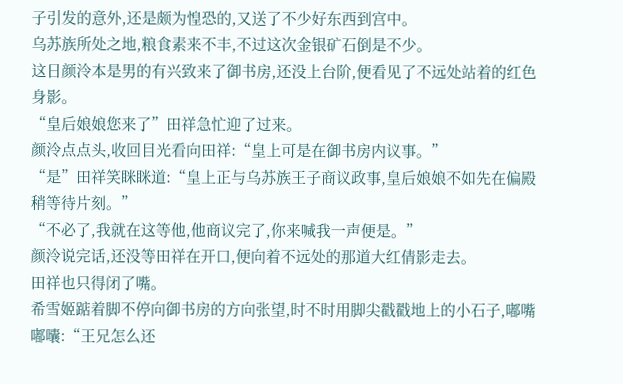子引发的意外,还是颇为惶恐的,又送了不少好东西到宫中。
乌苏族所处之地,粮食素来不丰,不过这次金银矿石倒是不少。
这日颜泠本是男的有兴致来了御书房,还没上台阶,便看见了不远处站着的红色身影。
“皇后娘娘您来了”田祥急忙迎了过来。
颜泠点点头,收回目光看向田祥:“皇上可是在御书房内议事。”
“是”田祥笑眯眯道:“皇上正与乌苏族王子商议政事,皇后娘娘不如先在偏殿稍等待片刻。”
“不必了,我就在这等他,他商议完了,你来喊我一声便是。”
颜泠说完话,还没等田祥在开口,便向着不远处的那道大红倩影走去。
田祥也只得闭了嘴。
希雪姬踮着脚不停向御书房的方向张望,时不时用脚尖戳戳地上的小石子,嘟嘴嘟囔:“王兄怎么还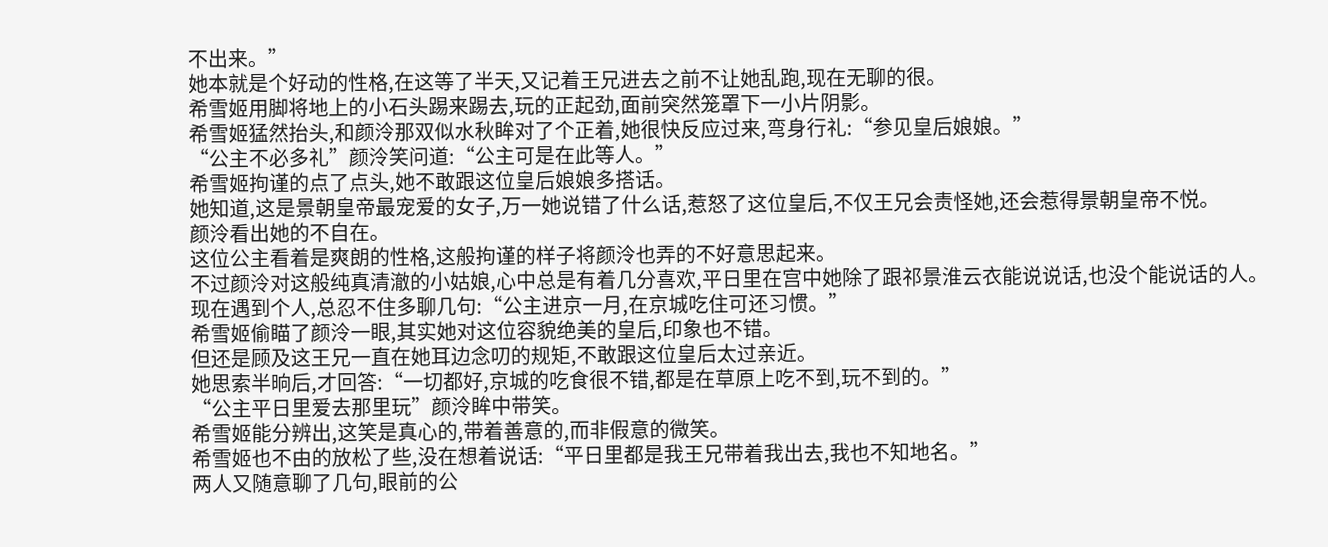不出来。”
她本就是个好动的性格,在这等了半天,又记着王兄进去之前不让她乱跑,现在无聊的很。
希雪姬用脚将地上的小石头踢来踢去,玩的正起劲,面前突然笼罩下一小片阴影。
希雪姬猛然抬头,和颜泠那双似水秋眸对了个正着,她很快反应过来,弯身行礼:“参见皇后娘娘。”
“公主不必多礼”颜泠笑问道:“公主可是在此等人。”
希雪姬拘谨的点了点头,她不敢跟这位皇后娘娘多搭话。
她知道,这是景朝皇帝最宠爱的女子,万一她说错了什么话,惹怒了这位皇后,不仅王兄会责怪她,还会惹得景朝皇帝不悦。
颜泠看出她的不自在。
这位公主看着是爽朗的性格,这般拘谨的样子将颜泠也弄的不好意思起来。
不过颜泠对这般纯真清澈的小姑娘,心中总是有着几分喜欢,平日里在宫中她除了跟祁景淮云衣能说说话,也没个能说话的人。
现在遇到个人,总忍不住多聊几句:“公主进京一月,在京城吃住可还习惯。”
希雪姬偷瞄了颜泠一眼,其实她对这位容貌绝美的皇后,印象也不错。
但还是顾及这王兄一直在她耳边念叨的规矩,不敢跟这位皇后太过亲近。
她思索半晌后,才回答:“一切都好,京城的吃食很不错,都是在草原上吃不到,玩不到的。”
“公主平日里爱去那里玩”颜泠眸中带笑。
希雪姬能分辨出,这笑是真心的,带着善意的,而非假意的微笑。
希雪姬也不由的放松了些,没在想着说话:“平日里都是我王兄带着我出去,我也不知地名。”
两人又随意聊了几句,眼前的公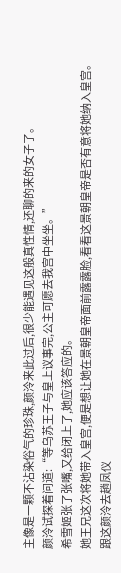主像是一颗不沾染俗气的珍珠,颜泠来此过后,很少能遇见这般真性情,还聊的来的女子了。
颜泠试探着问道:“等乌苏王子与皇上议事完,公主可愿去我宫中坐坐。”
希雪姬张了张嘴,又给闭上了,她应该答应的。
她王兄这次将她带入皇宫,便是想让她在景朝皇帝面前露露脸,看看这景朝皇帝是否有意将她纳入皇宫。
跟这颜泠去趟凤仪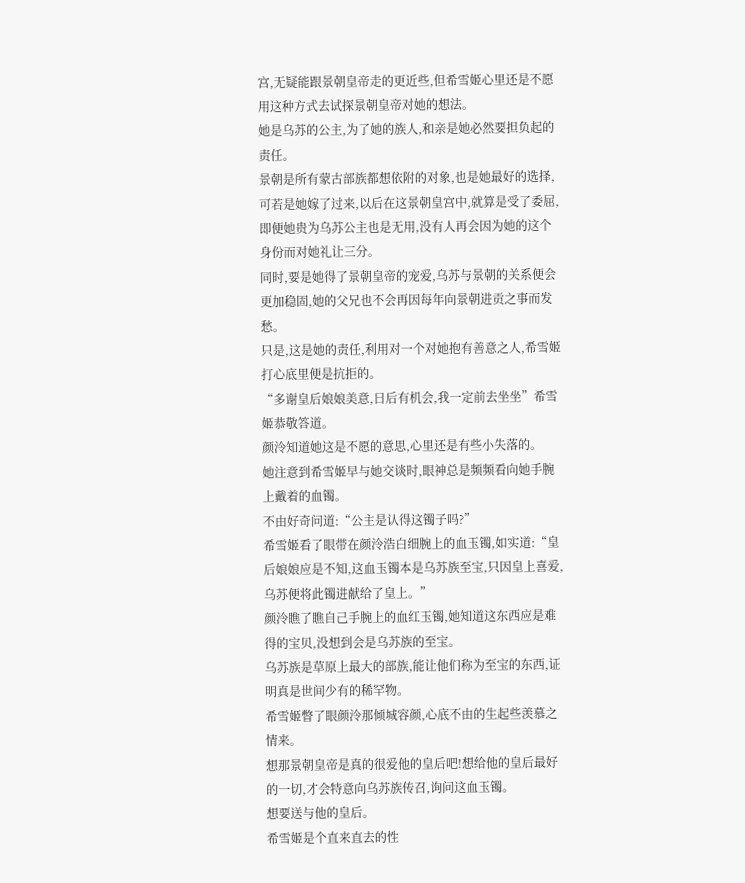宫,无疑能跟景朝皇帝走的更近些,但希雪姬心里还是不愿用这种方式去试探景朝皇帝对她的想法。
她是乌苏的公主,为了她的族人,和亲是她必然要担负起的责任。
景朝是所有蒙古部族都想依附的对象,也是她最好的选择,可若是她嫁了过来,以后在这景朝皇宫中,就算是受了委屈,即便她贵为乌苏公主也是无用,没有人再会因为她的这个身份而对她礼让三分。
同时,要是她得了景朝皇帝的宠爱,乌苏与景朝的关系便会更加稳固,她的父兄也不会再因每年向景朝进贡之事而发愁。
只是,这是她的责任,利用对一个对她抱有善意之人,希雪姬打心底里便是抗拒的。
“多谢皇后娘娘美意,日后有机会,我一定前去坐坐”希雪姬恭敬答道。
颜泠知道她这是不愿的意思,心里还是有些小失落的。
她注意到希雪姬早与她交谈时,眼神总是频频看向她手腕上戴着的血镯。
不由好奇问道:“公主是认得这镯子吗?”
希雪姬看了眼带在颜泠浩白细腕上的血玉镯,如实道:“皇后娘娘应是不知,这血玉镯本是乌苏族至宝,只因皇上喜爱,乌苏便将此镯进献给了皇上。”
颜泠瞧了瞧自己手腕上的血红玉镯,她知道这东西应是难得的宝贝,没想到会是乌苏族的至宝。
乌苏族是草原上最大的部族,能让他们称为至宝的东西,证明真是世间少有的稀罕物。
希雪姬瞥了眼颜泠那倾城容颜,心底不由的生起些羡慕之情来。
想那景朝皇帝是真的很爱他的皇后吧!想给他的皇后最好的一切,才会特意向乌苏族传召,询问这血玉镯。
想要送与他的皇后。
希雪姬是个直来直去的性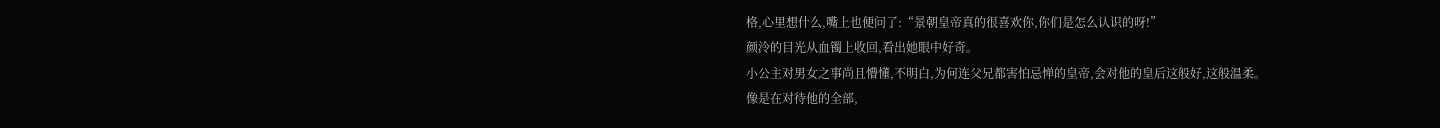格,心里想什么,嘴上也便问了:“景朝皇帝真的很喜欢你,你们是怎么认识的呀!”
颜泠的目光从血镯上收回,看出她眼中好奇。
小公主对男女之事尚且懵懂,不明白,为何连父兄都害怕忌惮的皇帝,会对他的皇后这般好,这般温柔。
像是在对待他的全部,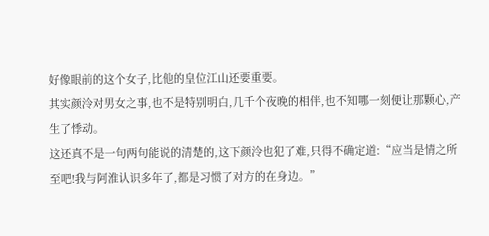好像眼前的这个女子,比他的皇位江山还要重要。
其实颜泠对男女之事,也不是特别明白,几千个夜晚的相伴,也不知哪一刻便让那颗心,产生了悸动。
这还真不是一句两句能说的清楚的,这下颜泠也犯了难,只得不确定道:“应当是情之所至吧!我与阿淮认识多年了,都是习惯了对方的在身边。”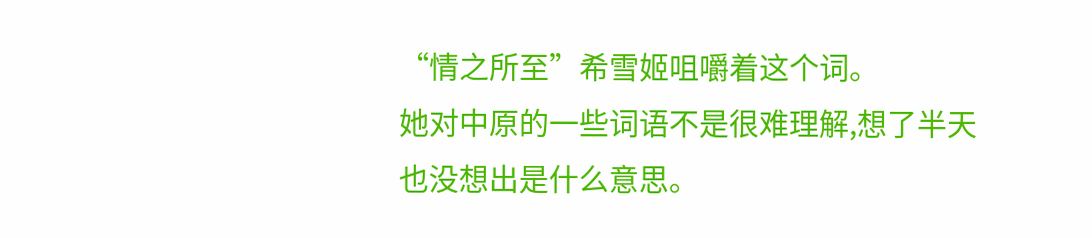“情之所至”希雪姬咀嚼着这个词。
她对中原的一些词语不是很难理解,想了半天也没想出是什么意思。